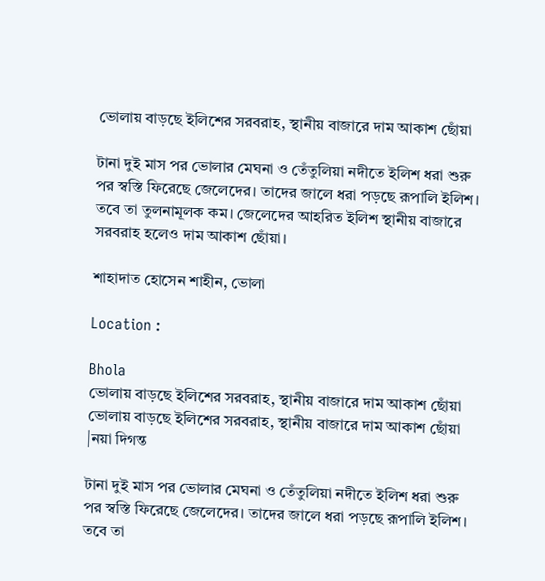ভোলায় বাড়ছে ইলিশের সরবরাহ, স্থানীয় বাজারে দাম আকাশ ছোঁয়া

টানা দুই মাস পর ভোলার মেঘনা ও তেঁতুলিয়া নদীতে ইলিশ ধরা শুরু পর স্বস্তি ফিরেছে জেলেদের। তাদের জালে ধরা পড়ছে রূপালি ইলিশ। তবে তা তুলনামূলক কম। জেলেদের আহরিত ইলিশ স্থানীয় বাজারে সরবরাহ হলেও দাম আকাশ ছোঁয়া।

শাহাদাত হোসেন শাহীন, ভোলা

Location :

Bhola
ভোলায় বাড়ছে ইলিশের সরবরাহ, স্থানীয় বাজারে দাম আকাশ ছোঁয়া
ভোলায় বাড়ছে ইলিশের সরবরাহ, স্থানীয় বাজারে দাম আকাশ ছোঁয়া |নয়া দিগন্ত

টানা দুই মাস পর ভোলার মেঘনা ও তেঁতুলিয়া নদীতে ইলিশ ধরা শুরু পর স্বস্তি ফিরেছে জেলেদের। তাদের জালে ধরা পড়ছে রূপালি ইলিশ। তবে তা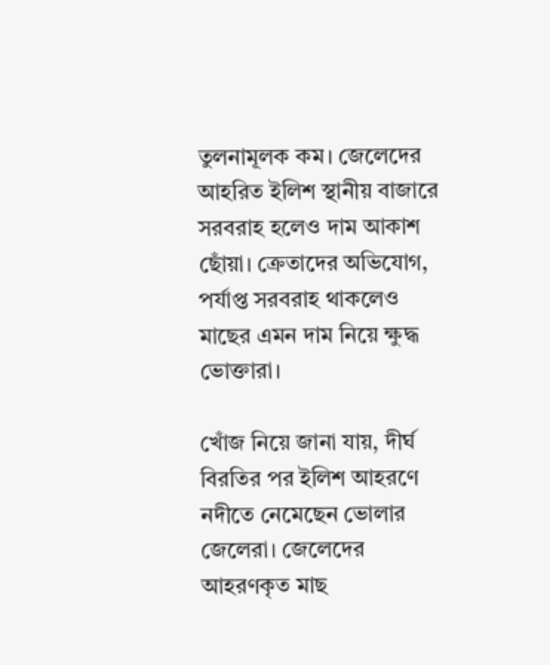তুলনামূলক কম। জেলেদের আহরিত ইলিশ স্থানীয় বাজারে সরবরাহ হলেও দাম আকাশ ছোঁয়া। ক্রেতাদের অভিযোগ, পর্যাপ্ত সরবরাহ থাকলেও মাছের এমন দাম নিয়ে ক্ষুদ্ধ ভোক্তারা।

খোঁজ নিয়ে জানা যায়, দীর্ঘ বিরতির পর ইলিশ আহরণে নদীতে নেমেছেন ভোলার জেলেরা। জেলেদের আহরণকৃত মাছ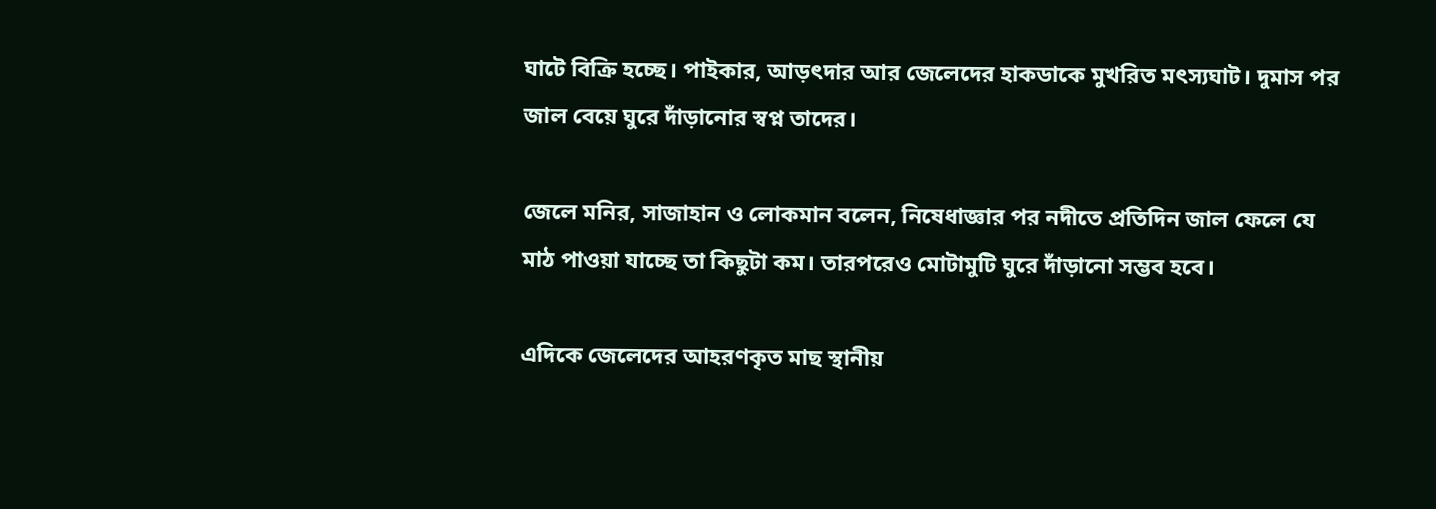ঘাটে বিক্রি হচ্ছে। পাইকার, আড়ৎদার আর জেলেদের হাকডাকে মুখরিত মৎস্যঘাট। দুমাস পর জাল বেয়ে ঘুরে দাঁড়ানোর স্বপ্ন তাদের।

জেলে মনির, সাজাহান ও লোকমান বলেন, নিষেধাজ্ঞার পর নদীতে প্রতিদিন জাল ফেলে যে মাঠ পাওয়া যাচ্ছে তা কিছুটা কম। তারপরেও মোটামুটি ঘুরে দাঁড়ানো সম্ভব হবে।

এদিকে জেলেদের আহরণকৃত মাছ স্থানীয়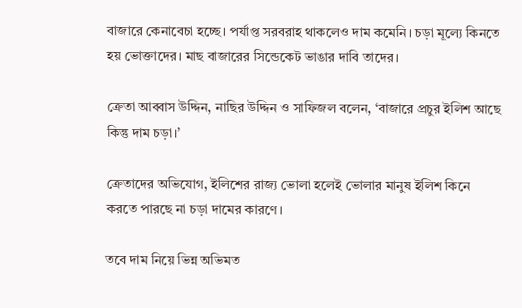বাজারে কেনাবেচা হচ্ছে। পর্যাপ্ত সরবরাহ থাকলেও দাম কমেনি। চড়া মূল্যে কিনতে হয় ভোক্তাদের। মাছ বাজারের সিন্ডেকেট ভাঙার দাবি তাদের।

ক্রেতা আব্বাস উদ্দিন, নাছির উদ্দিন ও সাফিজল বলেন, ‘বাজারে প্রচুর ইলিশ আছে কিন্তু দাম চড়া।’

ক্রেতাদের অভিযোগ, ইলিশের রাজ্য ভোলা হলেই ভোলার মানুষ ইলিশ কিনে করতে পারছে না চড়া দামের কারণে।

তবে দাম নিয়ে ভিন্ন অভিমত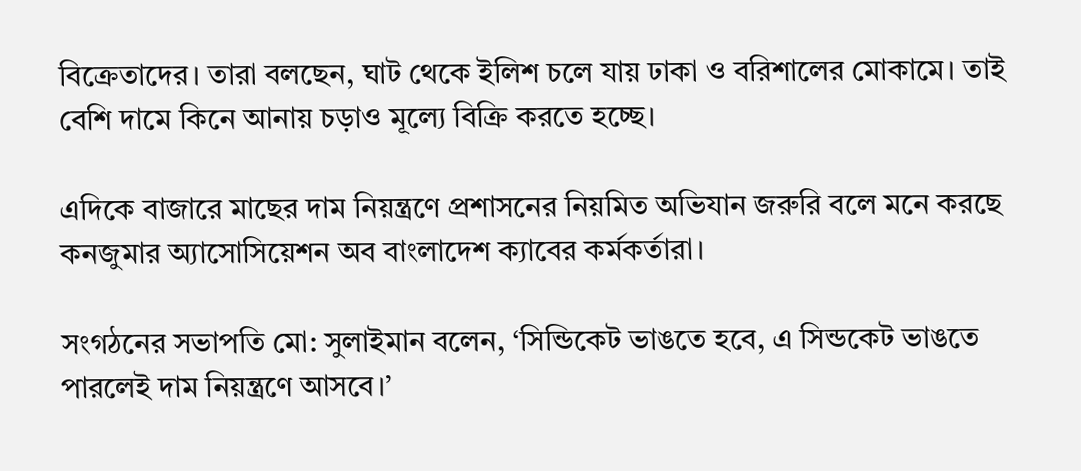বিক্রেতাদের। তারা বলছেন, ঘাট থেকে ইলিশ চলে যায় ঢাকা ও বরিশালের মোকামে। তাই বেশি দামে কিনে আনায় চড়াও মূল্যে বিক্রি করতে হচ্ছে।

এদিকে বাজারে মাছের দাম নিয়ন্ত্রণে প্রশাসনের নিয়মিত অভিযান জরুরি বলে মনে করছে কনজুমার অ্যাসোসিয়েশন অব বাংলাদেশ ক্যাবের কর্মকর্তারা।

সংগঠনের সভাপতি মো: সুলাইমান বলেন, ‘সিন্ডিকেট ভাঙতে হবে, এ সিন্ডকেট ভাঙতে পারলেই দাম নিয়ন্ত্রণে আসবে।’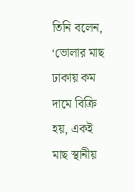তিনি বলেন, ‘ভোলার মাছ ঢাকায় কম দামে বিক্রি হয়, একই মাছ স্থানীয়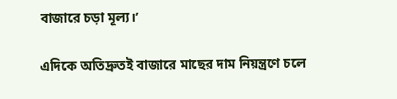বাজারে চড়া মূল্য।’

এদিকে অতিদ্রুতই বাজারে মাছের দাম নিয়ন্ত্রণে চলে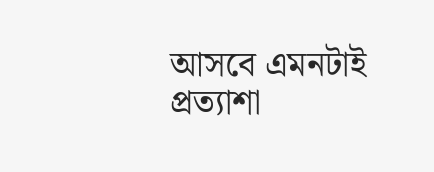আসবে এমনটাই প্রত্যাশা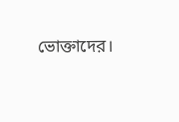ভোক্তাদের।